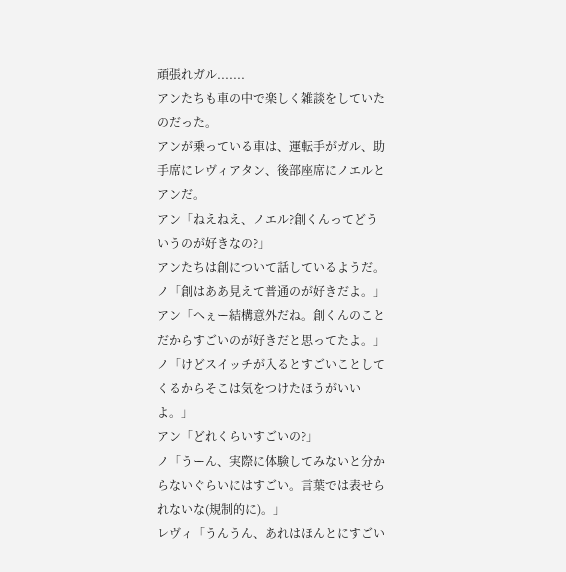頑張れガル.......
アンたちも車の中で楽しく雑談をしていたのだった。
アンが乗っている車は、運転手がガル、助手席にレヴィアタン、後部座席にノエルとアンだ。
アン「ねえねえ、ノエル?創くんってどういうのが好きなの?」
アンたちは創について話しているようだ。
ノ「創はああ見えて普通のが好きだよ。」
アン「へぇー結構意外だね。創くんのことだからすごいのが好きだと思ってたよ。」
ノ「けどスイッチが入るとすごいことしてくるからそこは気をつけたほうがいいよ。」
アン「どれくらいすごいの?」
ノ「うーん、実際に体験してみないと分からないぐらいにはすごい。言葉では表せられないな(規制的に)。」
レヴィ「うんうん、あれはほんとにすごい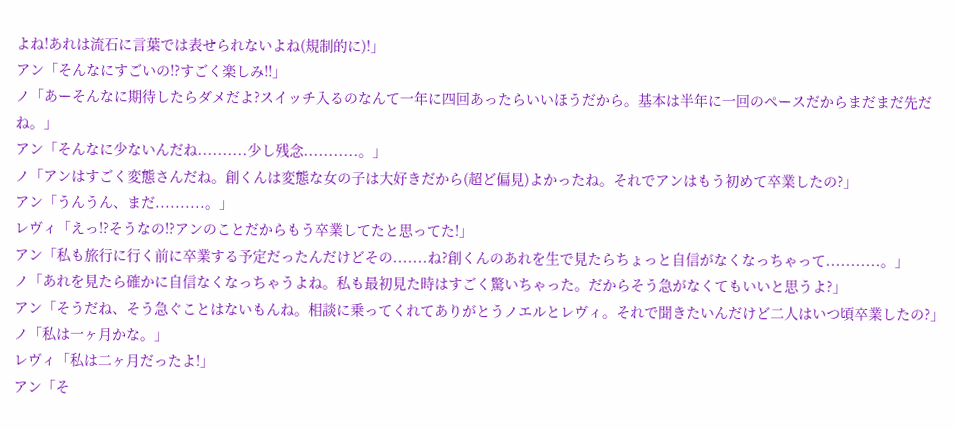よね!あれは流石に言葉では表せられないよね(規制的に)!」
アン「そんなにすごいの!?すごく楽しみ!!」
ノ「あーそんなに期待したらダメだよ?スイッチ入るのなんて一年に四回あったらいいほうだから。基本は半年に一回のペースだからまだまだ先だね。」
アン「そんなに少ないんだね..........少し残念...........。」
ノ「アンはすごく変態さんだね。創くんは変態な女の子は大好きだから(超ど偏見)よかったね。それでアンはもう初めて卒業したの?」
アン「うんうん、まだ..........。」
レヴィ「えっ!?そうなの!?アンのことだからもう卒業してたと思ってた!」
アン「私も旅行に行く前に卒業する予定だったんだけどその.......ね?創くんのあれを生で見たらちょっと自信がなくなっちゃって...........。」
ノ「あれを見たら確かに自信なくなっちゃうよね。私も最初見た時はすごく驚いちゃった。だからそう急がなくてもいいと思うよ?」
アン「そうだね、そう急ぐことはないもんね。相談に乗ってくれてありがとうノエルとレヴィ。それで聞きたいんだけど二人はいつ頃卒業したの?」
ノ「私は一ヶ月かな。」
レヴィ「私は二ヶ月だったよ!」
アン「そ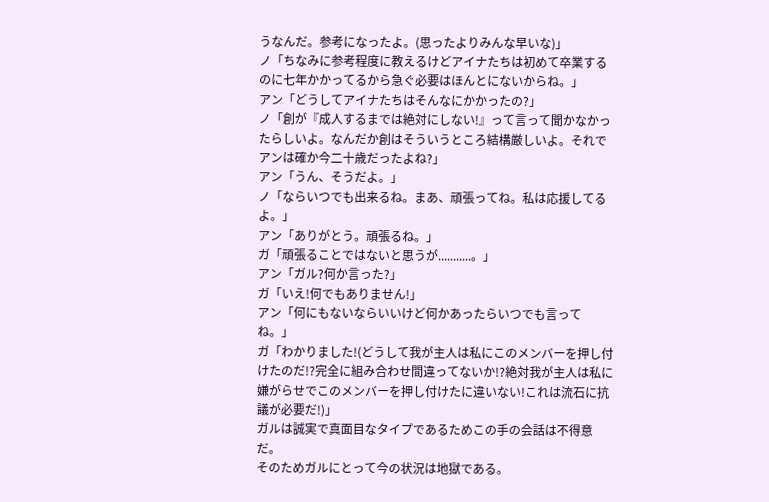うなんだ。参考になったよ。(思ったよりみんな早いな)」
ノ「ちなみに参考程度に教えるけどアイナたちは初めて卒業するのに七年かかってるから急ぐ必要はほんとにないからね。」
アン「どうしてアイナたちはそんなにかかったの?」
ノ「創が『成人するまでは絶対にしない!』って言って聞かなかったらしいよ。なんだか創はそういうところ結構厳しいよ。それでアンは確か今二十歳だったよね?」
アン「うん、そうだよ。」
ノ「ならいつでも出来るね。まあ、頑張ってね。私は応援してるよ。」
アン「ありがとう。頑張るね。」
ガ「頑張ることではないと思うが...........。」
アン「ガル?何か言った?」
ガ「いえ!何でもありません!」
アン「何にもないならいいけど何かあったらいつでも言ってね。」
ガ「わかりました!(どうして我が主人は私にこのメンバーを押し付けたのだ!?完全に組み合わせ間違ってないか!?絶対我が主人は私に嫌がらせでこのメンバーを押し付けたに違いない!これは流石に抗議が必要だ!)」
ガルは誠実で真面目なタイプであるためこの手の会話は不得意だ。
そのためガルにとって今の状況は地獄である。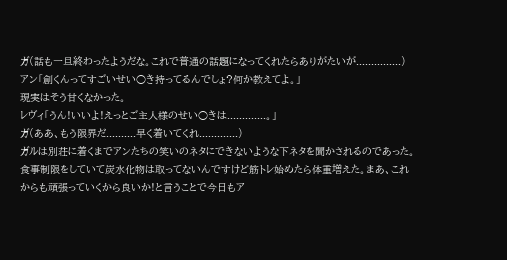ガ(話も一旦終わったようだな。これで普通の話題になってくれたらありがたいが...............)
アン「創くんってすごいせい○き持ってるんでしょ?何か教えてよ。」
現実はそう甘くなかった。
レヴィ「うん!いいよ!えっとご主人様のせい○きは.............。」
ガ(ああ、もう限界だ..........早く着いてくれ.............)
ガルは別荘に着くまでアンたちの笑いのネタにできないような下ネタを聞かされるのであった。
食事制限をしていて炭水化物は取ってないんですけど筋トレ始めたら体重増えた。まあ、これからも頑張っていくから良いか!と言うことで今日もア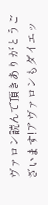ヴァロン読んで頂きありがとうございます!アヴァロンもダイエッ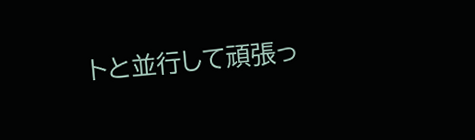トと並行して頑張っ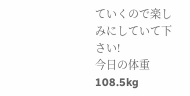ていくので楽しみにしていて下さい!
今日の体重108.5kg